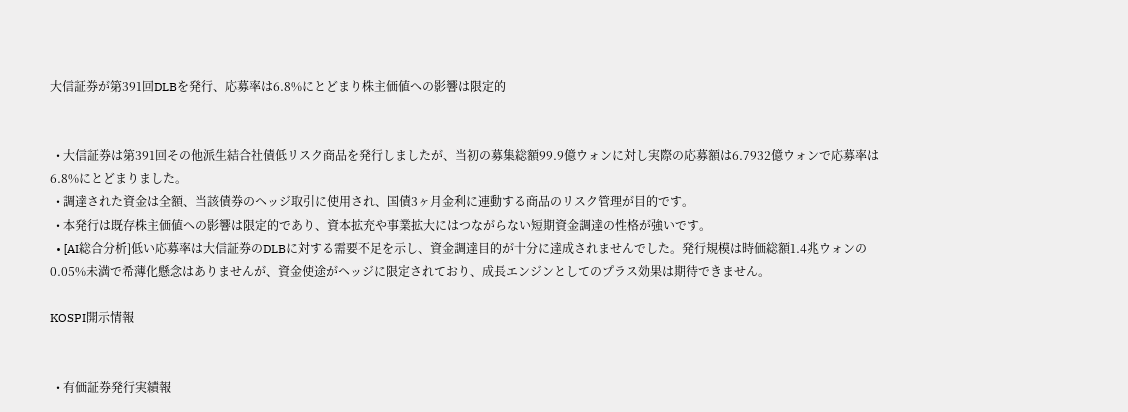大信証券が第391回DLBを発行、応募率は6.8%にとどまり株主価値への影響は限定的


  • 大信証券は第391回その他派生結合社債低リスク商品を発行しましたが、当初の募集総額99.9億ウォンに対し実際の応募額は6.7932億ウォンで応募率は6.8%にとどまりました。
  • 調達された資金は全額、当該債券のヘッジ取引に使用され、国債3ヶ月金利に連動する商品のリスク管理が目的です。
  • 本発行は既存株主価値への影響は限定的であり、資本拡充や事業拡大にはつながらない短期資金調達の性格が強いです。
  • [AI総合分析]低い応募率は大信証券のDLBに対する需要不足を示し、資金調達目的が十分に達成されませんでした。発行規模は時価総額1.4兆ウォンの0.05%未満で希薄化懸念はありませんが、資金使途がヘッジに限定されており、成長エンジンとしてのプラス効果は期待できません。

KOSPI開示情報


  • 有価証券発行実績報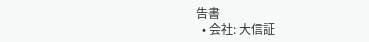告書
  • 会社: 大信証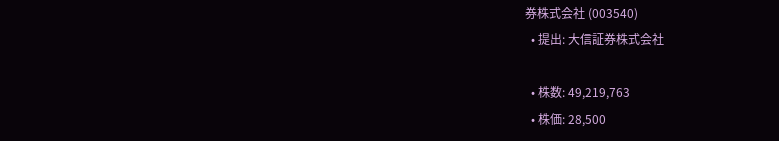券株式会社 (003540)
  • 提出: 大信証券株式会社

  • 株数: 49,219,763
  • 株価: 28,500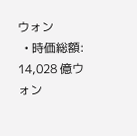ウォン
  • 時価総額: 14,028 億ウォン